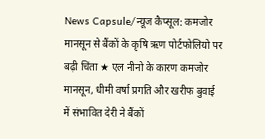News Capsule/न्यूज कैप्सूल: कमजोर मानसून से बैंकों के कृषि ऋण पोर्टफोलियो पर बढ़ी चिंता ★ एल नीनो के कारण कमजोर मानसून, धीमी वर्षा प्रगति और खरीफ बुवाई में संभावित देरी ने बैंकों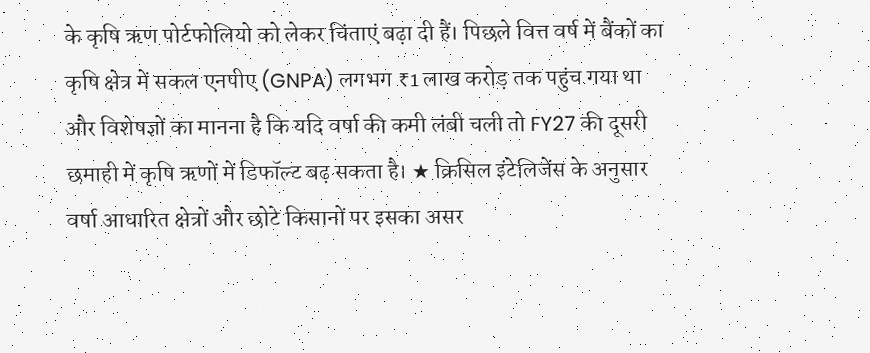के कृषि ऋण पोर्टफोलियो को लेकर चिंताएं बढ़ा दी हैं। पिछले वित्त वर्ष में बैंकों का कृषि क्षेत्र में सकल एनपीए (GNPA) लगभग ₹1 लाख करोड़ तक पहुंच गया था और विशेषज्ञों का मानना है कि यदि वर्षा की कमी लंबी चली तो FY27 की दूसरी छमाही में कृषि ऋणों में डिफॉल्ट बढ़ सकता है। ★ क्रिसिल इंटेलिजेंस के अनुसार वर्षा आधारित क्षेत्रों और छोटे किसानों पर इसका असर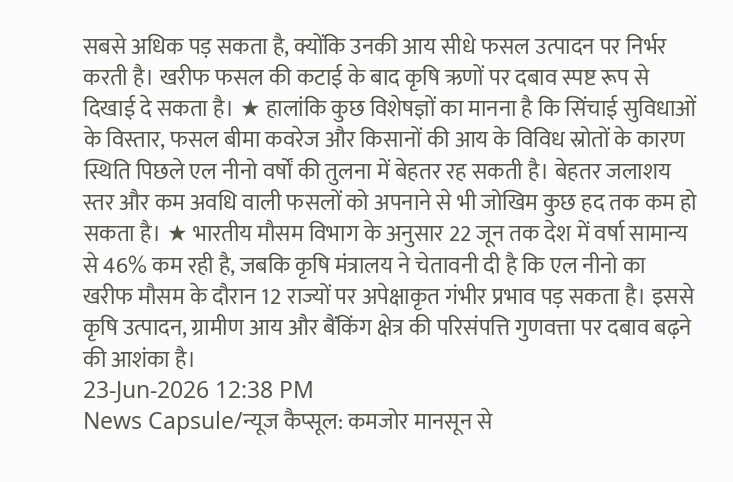सबसे अधिक पड़ सकता है, क्योंकि उनकी आय सीधे फसल उत्पादन पर निर्भर करती है। खरीफ फसल की कटाई के बाद कृषि ऋणों पर दबाव स्पष्ट रूप से दिखाई दे सकता है। ★ हालांकि कुछ विशेषज्ञों का मानना है कि सिंचाई सुविधाओं के विस्तार, फसल बीमा कवरेज और किसानों की आय के विविध स्रोतों के कारण स्थिति पिछले एल नीनो वर्षों की तुलना में बेहतर रह सकती है। बेहतर जलाशय स्तर और कम अवधि वाली फसलों को अपनाने से भी जोखिम कुछ हद तक कम हो सकता है। ★ भारतीय मौसम विभाग के अनुसार 22 जून तक देश में वर्षा सामान्य से 46% कम रही है, जबकि कृषि मंत्रालय ने चेतावनी दी है कि एल नीनो का खरीफ मौसम के दौरान 12 राज्यों पर अपेक्षाकृत गंभीर प्रभाव पड़ सकता है। इससे कृषि उत्पादन, ग्रामीण आय और बैंकिंग क्षेत्र की परिसंपत्ति गुणवत्ता पर दबाव बढ़ने की आशंका है।
23-Jun-2026 12:38 PM
News Capsule/न्यूज कैप्सूल: कमजोर मानसून से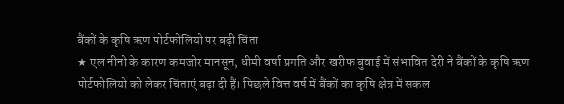बैंकों के कृषि ऋण पोर्टफोलियो पर बढ़ी चिंता
★ एल नीनो के कारण कमजोर मानसून, धीमी वर्षा प्रगति और खरीफ बुवाई में संभावित देरी ने बैंकों के कृषि ऋण पोर्टफोलियो को लेकर चिंताएं बढ़ा दी हैं। पिछले वित्त वर्ष में बैंकों का कृषि क्षेत्र में सकल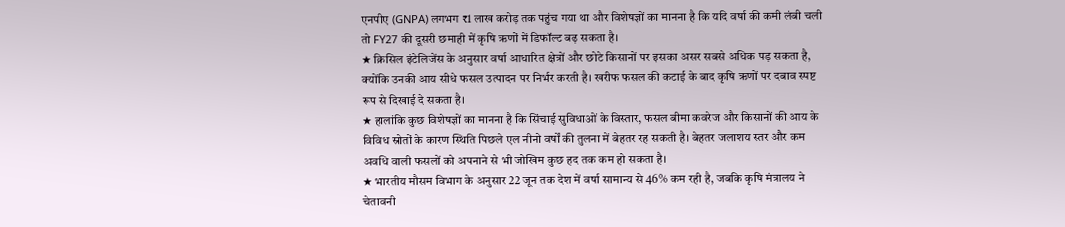एनपीए (GNPA) लगभग ₹1 लाख करोड़ तक पहुंच गया था और विशेषज्ञों का मानना है कि यदि वर्षा की कमी लंबी चली तो FY27 की दूसरी छमाही में कृषि ऋणों में डिफॉल्ट बढ़ सकता है।
★ क्रिसिल इंटेलिजेंस के अनुसार वर्षा आधारित क्षेत्रों और छोटे किसानों पर इसका असर सबसे अधिक पड़ सकता है, क्योंकि उनकी आय सीधे फसल उत्पादन पर निर्भर करती है। खरीफ फसल की कटाई के बाद कृषि ऋणों पर दबाव स्पष्ट रूप से दिखाई दे सकता है।
★ हालांकि कुछ विशेषज्ञों का मानना है कि सिंचाई सुविधाओं के विस्तार, फसल बीमा कवरेज और किसानों की आय के विविध स्रोतों के कारण स्थिति पिछले एल नीनो वर्षों की तुलना में बेहतर रह सकती है। बेहतर जलाशय स्तर और कम अवधि वाली फसलों को अपनाने से भी जोखिम कुछ हद तक कम हो सकता है।
★ भारतीय मौसम विभाग के अनुसार 22 जून तक देश में वर्षा सामान्य से 46% कम रही है, जबकि कृषि मंत्रालय ने चेतावनी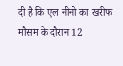दी है कि एल नीनो का खरीफ मौसम के दौरान 12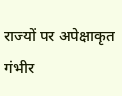राज्यों पर अपेक्षाकृत गंभीर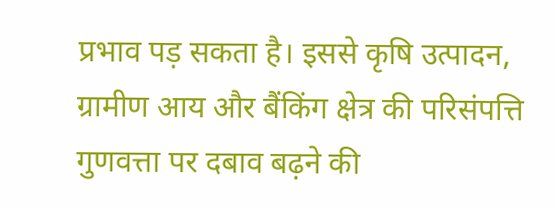प्रभाव पड़ सकता है। इससे कृषि उत्पादन, ग्रामीण आय और बैंकिंग क्षेत्र की परिसंपत्ति गुणवत्ता पर दबाव बढ़ने की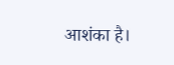आशंका है।